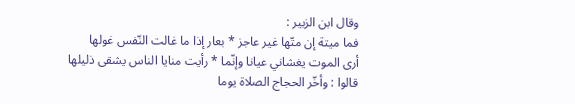وقال ابن الزبير :
فما ميتة إن متّها غير عاجز * بعار إذا ما غالت النّفس غولها
أرى الموت يغشاني عيانا وإنّما * رأيت منايا الناس يشقى ذليلها
قالوا : وأخّر الحجاج الصلاة يوما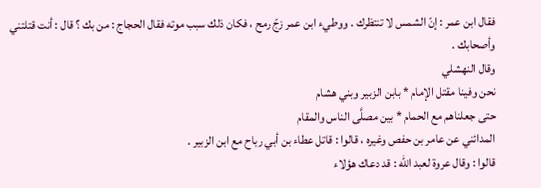فقال ابن عمر : إنّ الشمس لا تنتظرك . ووطيء ابن عمر زجّ رمح ، فكان ذلك سبب موته فقال الحجاج : من بك ؟ قال : أنت قتلتني وأصحابك .
وقال النهشلي
نحن وفينا مقتل الإمام * بابن الزبير وبني هشام
حتى جعلناهم مع الحمام * بين مصلَّى الناس والمقام
المدائني عن عامر بن حفص وغيره ، قالوا : قاتل عطاء بن أبي رباح مع ابن الزبير .
قالوا : وقال عروة لعبد الله : قد دعاك هؤلاء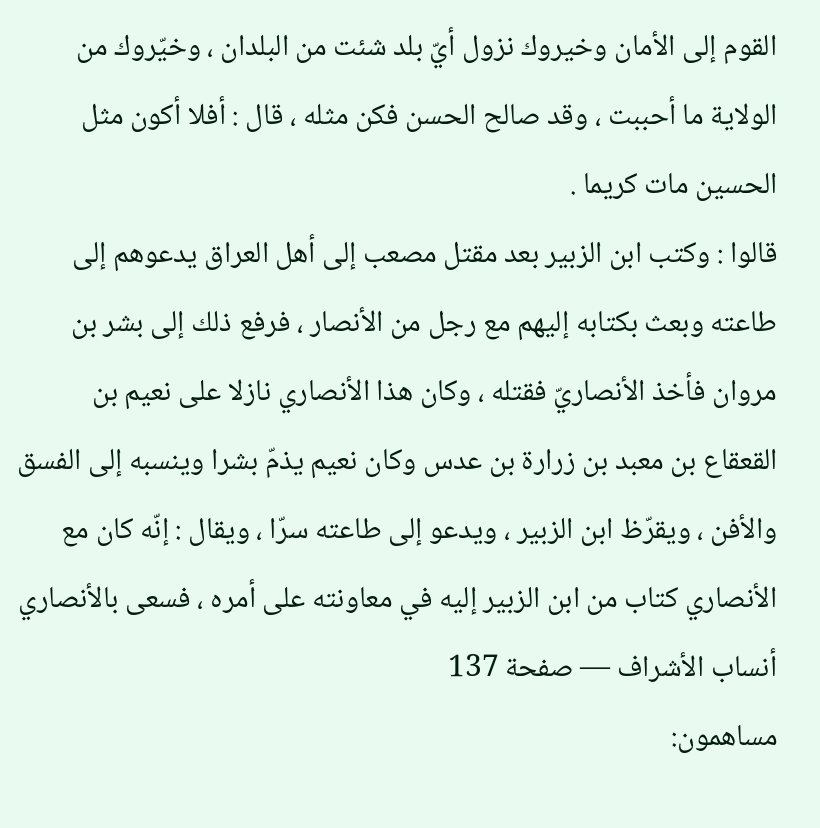القوم إلى الأمان وخيروك نزول أيّ بلد شئت من البلدان ، وخيّروك من الولاية ما أحببت ، وقد صالح الحسن فكن مثله ، قال : أفلا أكون مثل الحسين مات كريما .
قالوا : وكتب ابن الزبير بعد مقتل مصعب إلى أهل العراق يدعوهم إلى طاعته وبعث بكتابه إليهم مع رجل من الأنصار ، فرفع ذلك إلى بشر بن مروان فأخذ الأنصاريّ فقتله ، وكان هذا الأنصاري نازلا على نعيم بن القعقاع بن معبد بن زرارة بن عدس وكان نعيم يذمّ بشرا وينسبه إلى الفسق والأفن ، ويقرّظ ابن الزبير ، ويدعو إلى طاعته سرّا ، ويقال : إنّه كان مع الأنصاري كتاب من ابن الزبير إليه في معاونته على أمره ، فسعى بالأنصاري
أنساب الأشراف — صفحة 137
مساهمون: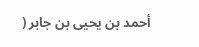أحمد بن يحيى بن جابر (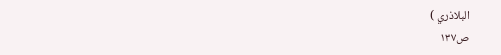البلاذري )
ص١٣٧